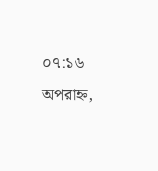০৭:১৬ অপরাহ্ন,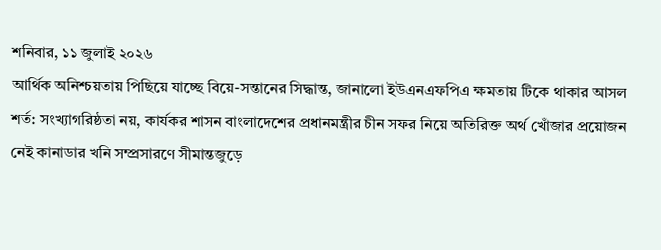শনিবার, ১১ জুলাই ২০২৬
আর্থিক অনিশ্চয়তায় পিছিয়ে যাচ্ছে বিয়ে-সন্তানের সিদ্ধান্ত, জানালো ইউএনএফপিএ ক্ষমতায় টিকে থাকার আসল শর্ত: সংখ্যাগরিষ্ঠতা নয়, কার্যকর শাসন বাংলাদেশের প্রধানমন্ত্রীর চীন সফর নিয়ে অতিরিক্ত অর্থ খোঁজার প্রয়োজন নেই কানাডার খনি সম্প্রসারণে সীমান্তজুড়ে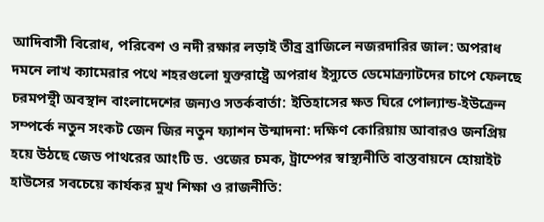আদিবাসী বিরোধ, পরিবেশ ও নদী রক্ষার লড়াই তীব্র ব্রাজিলে নজরদারির জাল: অপরাধ দমনে লাখ ক্যামেরার পথে শহরগুলো যুক্তরাষ্ট্রে অপরাধ ইস্যুতে ডেমোক্র্যাটদের চাপে ফেলছে চরমপন্থী অবস্থান বাংলাদেশের জন্যও সতর্কবার্তা: ইতিহাসের ক্ষত ঘিরে পোল্যান্ড-ইউক্রেন সম্পর্কে নতুন সংকট জেন জির নতুন ফ্যাশন উন্মাদনা: দক্ষিণ কোরিয়ায় আবারও জনপ্রিয় হয়ে উঠছে জেড পাথরের আংটি ড. ওজের চমক, ট্রাম্পের স্বাস্থ্যনীতি বাস্তবায়নে হোয়াইট হাউসের সবচেয়ে কার্যকর মুখ শিক্ষা ও রাজনীতি: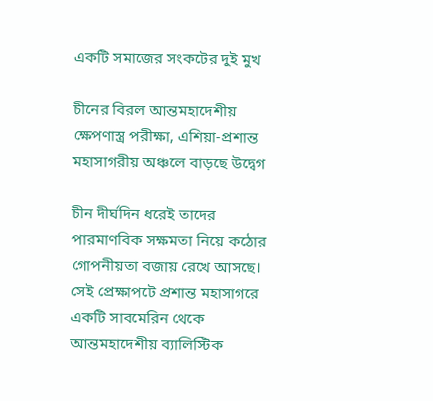একটি সমাজের সংকটের দুই মুখ

চীনের বিরল আন্তমহাদেশীয় ক্ষেপণাস্ত্র পরীক্ষা, এশিয়া-প্রশান্ত মহাসাগরীয় অঞ্চলে বাড়ছে উদ্বেগ

চীন দীর্ঘদিন ধরেই তাদের পারমাণবিক সক্ষমতা নিয়ে কঠোর গোপনীয়তা বজায় রেখে আসছে। সেই প্রেক্ষাপটে প্রশান্ত মহাসাগরে একটি সাবমেরিন থেকে আন্তমহাদেশীয় ব্যালিস্টিক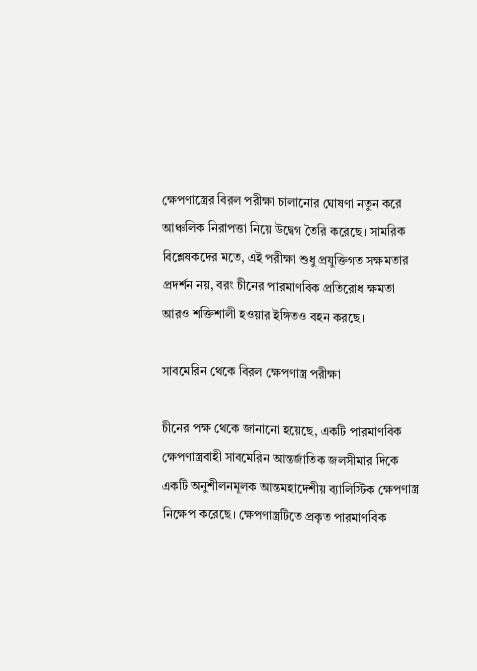ক্ষেপণাস্ত্রের বিরল পরীক্ষা চালানোর ঘোষণা নতুন করে আঞ্চলিক নিরাপত্তা নিয়ে উদ্বেগ তৈরি করেছে। সামরিক বিশ্লেষকদের মতে, এই পরীক্ষা শুধু প্রযুক্তিগত সক্ষমতার প্রদর্শন নয়, বরং চীনের পারমাণবিক প্রতিরোধ ক্ষমতা আরও শক্তিশালী হওয়ার ইঙ্গিতও বহন করছে।

সাবমেরিন থেকে বিরল ক্ষেপণাস্ত্র পরীক্ষা

চীনের পক্ষ থেকে জানানো হয়েছে, একটি পারমাণবিক ক্ষেপণাস্ত্রবাহী সাবমেরিন আন্তর্জাতিক জলসীমার দিকে একটি অনুশীলনমূলক আন্তমহাদেশীয় ব্যালিস্টিক ক্ষেপণাস্ত্র নিক্ষেপ করেছে। ক্ষেপণাস্ত্রটিতে প্রকৃত পারমাণবিক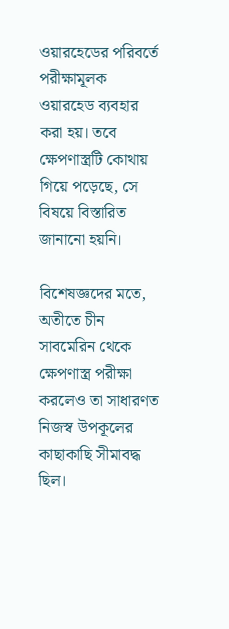ওয়ারহেডের পরিবর্তে পরীক্ষামূলক ওয়ারহেড ব্যবহার করা হয়। তবে ক্ষেপণাস্ত্রটি কোথায় গিয়ে পড়েছে, সে বিষয়ে বিস্তারিত জানানো হয়নি।

বিশেষজ্ঞদের মতে, অতীতে চীন সাবমেরিন থেকে ক্ষেপণাস্ত্র পরীক্ষা করলেও তা সাধারণত নিজস্ব উপকূলের কাছাকাছি সীমাবদ্ধ ছিল।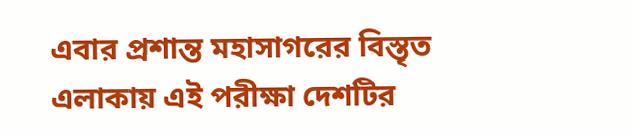এবার প্রশান্ত মহাসাগরের বিস্তৃত এলাকায় এই পরীক্ষা দেশটির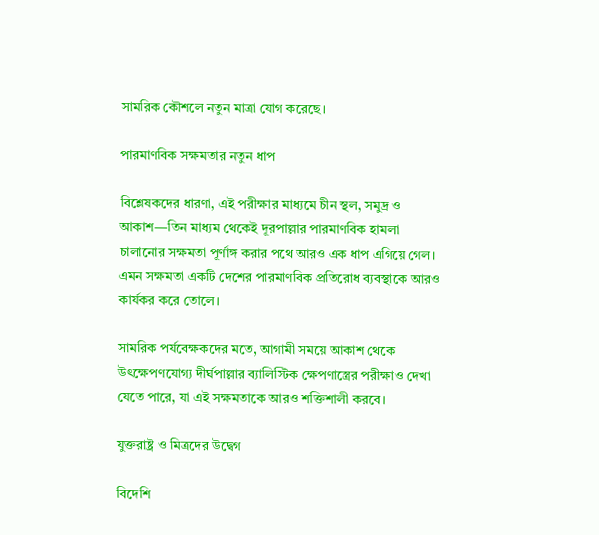সামরিক কৌশলে নতুন মাত্রা যোগ করেছে।

পারমাণবিক সক্ষমতার নতুন ধাপ

বিশ্লেষকদের ধারণা, এই পরীক্ষার মাধ্যমে চীন স্থল, সমুদ্র ও আকাশ—তিন মাধ্যম থেকেই দূরপাল্লার পারমাণবিক হামলা চালানোর সক্ষমতা পূর্ণাঙ্গ করার পথে আরও এক ধাপ এগিয়ে গেল। এমন সক্ষমতা একটি দেশের পারমাণবিক প্রতিরোধ ব্যবস্থাকে আরও কার্যকর করে তোলে।

সামরিক পর্যবেক্ষকদের মতে, আগামী সময়ে আকাশ থেকে উৎক্ষেপণযোগ্য দীর্ঘপাল্লার ব্যালিস্টিক ক্ষেপণাস্ত্রের পরীক্ষাও দেখা যেতে পারে, যা এই সক্ষমতাকে আরও শক্তিশালী করবে।

যুক্তরাষ্ট্র ও মিত্রদের উদ্বেগ

বিদেশি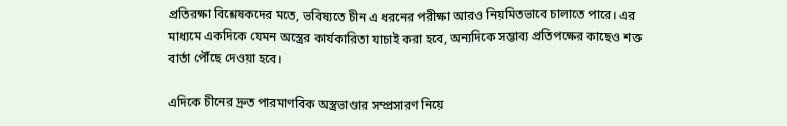প্রতিরক্ষা বিশ্লেষকদের মতে, ভবিষ্যতে চীন এ ধরনের পরীক্ষা আরও নিয়মিতভাবে চালাতে পারে। এর মাধ্যমে একদিকে যেমন অস্ত্রের কার্যকারিতা যাচাই করা হবে, অন্যদিকে সম্ভাব্য প্রতিপক্ষের কাছেও শক্ত বার্তা পৌঁছে দেওয়া হবে।

এদিকে চীনের দ্রুত পারমাণবিক অস্ত্রভাণ্ডার সম্প্রসারণ নিয়ে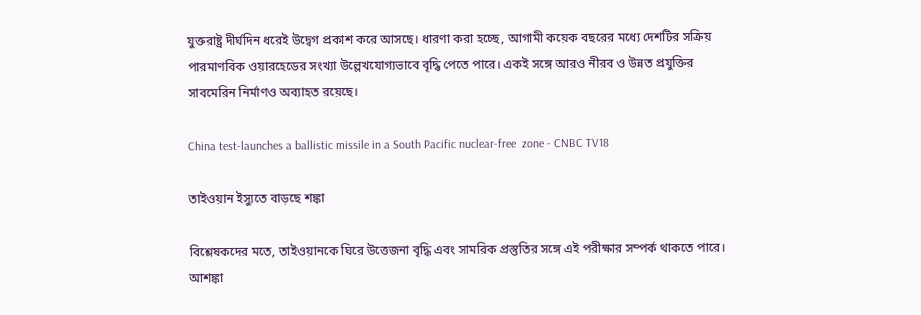যুক্তরাষ্ট্র দীর্ঘদিন ধরেই উদ্বেগ প্রকাশ করে আসছে। ধারণা করা হচ্ছে, আগামী কয়েক বছরের মধ্যে দেশটির সক্রিয় পারমাণবিক ওয়ারহেডের সংখ্যা উল্লেখযোগ্যভাবে বৃদ্ধি পেতে পারে। একই সঙ্গে আরও নীরব ও উন্নত প্রযুক্তির সাবমেরিন নির্মাণও অব্যাহত রয়েছে।

China test-launches a ballistic missile in a South Pacific nuclear-free  zone - CNBC TV18

তাইওয়ান ইস্যুতে বাড়ছে শঙ্কা

বিশ্লেষকদের মতে, তাইওয়ানকে ঘিরে উত্তেজনা বৃদ্ধি এবং সামরিক প্রস্তুতির সঙ্গে এই পরীক্ষার সম্পর্ক থাকতে পারে। আশঙ্কা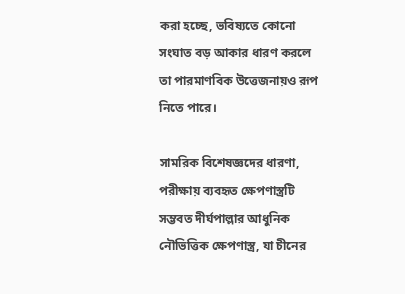করা হচ্ছে, ভবিষ্যতে কোনো সংঘাত বড় আকার ধারণ করলে তা পারমাণবিক উত্তেজনায়ও রূপ নিতে পারে।

সামরিক বিশেষজ্ঞদের ধারণা, পরীক্ষায় ব্যবহৃত ক্ষেপণাস্ত্রটি সম্ভবত দীর্ঘপাল্লার আধুনিক নৌভিত্তিক ক্ষেপণাস্ত্র, যা চীনের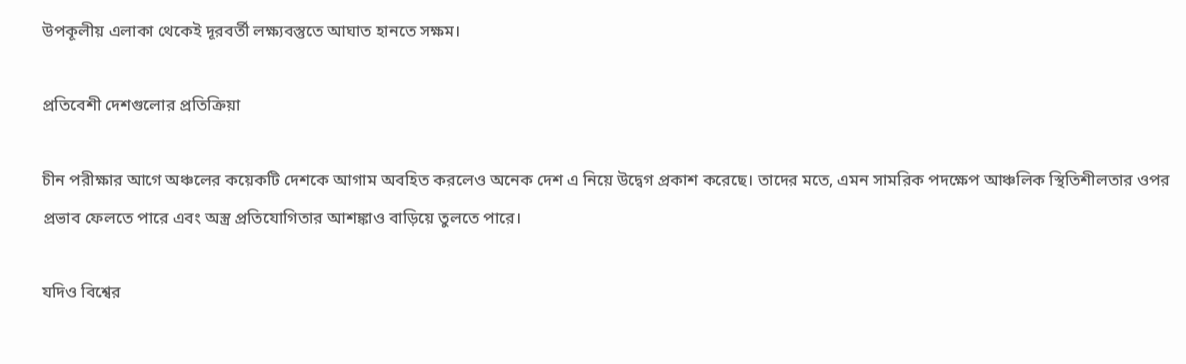উপকূলীয় এলাকা থেকেই দূরবর্তী লক্ষ্যবস্তুতে আঘাত হানতে সক্ষম।

প্রতিবেশী দেশগুলোর প্রতিক্রিয়া

চীন পরীক্ষার আগে অঞ্চলের কয়েকটি দেশকে আগাম অবহিত করলেও অনেক দেশ এ নিয়ে উদ্বেগ প্রকাশ করেছে। তাদের মতে, এমন সামরিক পদক্ষেপ আঞ্চলিক স্থিতিশীলতার ওপর প্রভাব ফেলতে পারে এবং অস্ত্র প্রতিযোগিতার আশঙ্কাও বাড়িয়ে তুলতে পারে।

যদিও বিশ্বের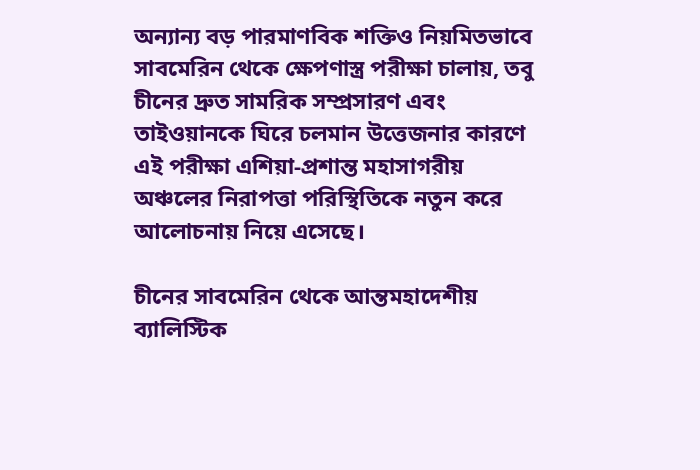অন্যান্য বড় পারমাণবিক শক্তিও নিয়মিতভাবে সাবমেরিন থেকে ক্ষেপণাস্ত্র পরীক্ষা চালায়, তবু চীনের দ্রুত সামরিক সম্প্রসারণ এবং তাইওয়ানকে ঘিরে চলমান উত্তেজনার কারণে এই পরীক্ষা এশিয়া-প্রশান্ত মহাসাগরীয় অঞ্চলের নিরাপত্তা পরিস্থিতিকে নতুন করে আলোচনায় নিয়ে এসেছে।

চীনের সাবমেরিন থেকে আন্তমহাদেশীয় ব্যালিস্টিক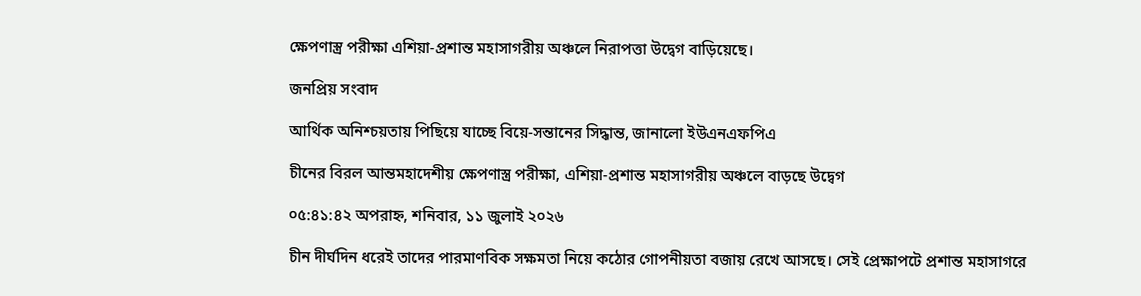ক্ষেপণাস্ত্র পরীক্ষা এশিয়া-প্রশান্ত মহাসাগরীয় অঞ্চলে নিরাপত্তা উদ্বেগ বাড়িয়েছে।

জনপ্রিয় সংবাদ

আর্থিক অনিশ্চয়তায় পিছিয়ে যাচ্ছে বিয়ে-সন্তানের সিদ্ধান্ত, জানালো ইউএনএফপিএ

চীনের বিরল আন্তমহাদেশীয় ক্ষেপণাস্ত্র পরীক্ষা, এশিয়া-প্রশান্ত মহাসাগরীয় অঞ্চলে বাড়ছে উদ্বেগ

০৫:৪১:৪২ অপরাহ্ন, শনিবার, ১১ জুলাই ২০২৬

চীন দীর্ঘদিন ধরেই তাদের পারমাণবিক সক্ষমতা নিয়ে কঠোর গোপনীয়তা বজায় রেখে আসছে। সেই প্রেক্ষাপটে প্রশান্ত মহাসাগরে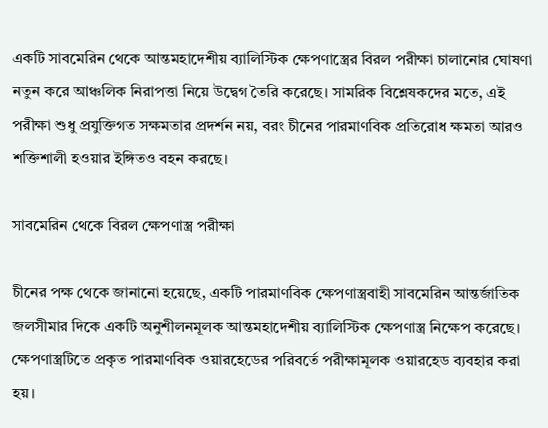একটি সাবমেরিন থেকে আন্তমহাদেশীয় ব্যালিস্টিক ক্ষেপণাস্ত্রের বিরল পরীক্ষা চালানোর ঘোষণা নতুন করে আঞ্চলিক নিরাপত্তা নিয়ে উদ্বেগ তৈরি করেছে। সামরিক বিশ্লেষকদের মতে, এই পরীক্ষা শুধু প্রযুক্তিগত সক্ষমতার প্রদর্শন নয়, বরং চীনের পারমাণবিক প্রতিরোধ ক্ষমতা আরও শক্তিশালী হওয়ার ইঙ্গিতও বহন করছে।

সাবমেরিন থেকে বিরল ক্ষেপণাস্ত্র পরীক্ষা

চীনের পক্ষ থেকে জানানো হয়েছে, একটি পারমাণবিক ক্ষেপণাস্ত্রবাহী সাবমেরিন আন্তর্জাতিক জলসীমার দিকে একটি অনুশীলনমূলক আন্তমহাদেশীয় ব্যালিস্টিক ক্ষেপণাস্ত্র নিক্ষেপ করেছে। ক্ষেপণাস্ত্রটিতে প্রকৃত পারমাণবিক ওয়ারহেডের পরিবর্তে পরীক্ষামূলক ওয়ারহেড ব্যবহার করা হয়।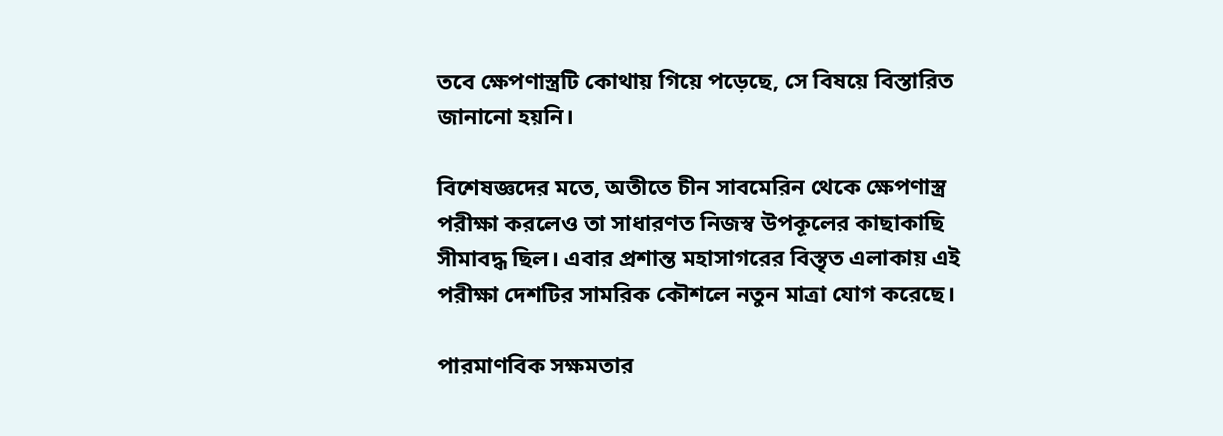তবে ক্ষেপণাস্ত্রটি কোথায় গিয়ে পড়েছে, সে বিষয়ে বিস্তারিত জানানো হয়নি।

বিশেষজ্ঞদের মতে, অতীতে চীন সাবমেরিন থেকে ক্ষেপণাস্ত্র পরীক্ষা করলেও তা সাধারণত নিজস্ব উপকূলের কাছাকাছি সীমাবদ্ধ ছিল। এবার প্রশান্ত মহাসাগরের বিস্তৃত এলাকায় এই পরীক্ষা দেশটির সামরিক কৌশলে নতুন মাত্রা যোগ করেছে।

পারমাণবিক সক্ষমতার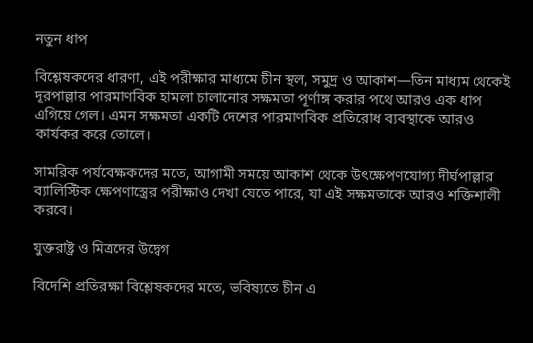নতুন ধাপ

বিশ্লেষকদের ধারণা, এই পরীক্ষার মাধ্যমে চীন স্থল, সমুদ্র ও আকাশ—তিন মাধ্যম থেকেই দূরপাল্লার পারমাণবিক হামলা চালানোর সক্ষমতা পূর্ণাঙ্গ করার পথে আরও এক ধাপ এগিয়ে গেল। এমন সক্ষমতা একটি দেশের পারমাণবিক প্রতিরোধ ব্যবস্থাকে আরও কার্যকর করে তোলে।

সামরিক পর্যবেক্ষকদের মতে, আগামী সময়ে আকাশ থেকে উৎক্ষেপণযোগ্য দীর্ঘপাল্লার ব্যালিস্টিক ক্ষেপণাস্ত্রের পরীক্ষাও দেখা যেতে পারে, যা এই সক্ষমতাকে আরও শক্তিশালী করবে।

যুক্তরাষ্ট্র ও মিত্রদের উদ্বেগ

বিদেশি প্রতিরক্ষা বিশ্লেষকদের মতে, ভবিষ্যতে চীন এ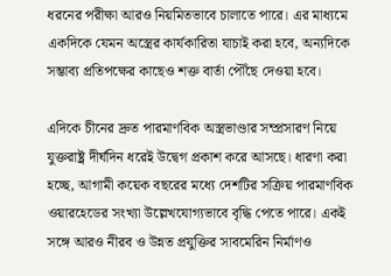ধরনের পরীক্ষা আরও নিয়মিতভাবে চালাতে পারে। এর মাধ্যমে একদিকে যেমন অস্ত্রের কার্যকারিতা যাচাই করা হবে, অন্যদিকে সম্ভাব্য প্রতিপক্ষের কাছেও শক্ত বার্তা পৌঁছে দেওয়া হবে।

এদিকে চীনের দ্রুত পারমাণবিক অস্ত্রভাণ্ডার সম্প্রসারণ নিয়ে যুক্তরাষ্ট্র দীর্ঘদিন ধরেই উদ্বেগ প্রকাশ করে আসছে। ধারণা করা হচ্ছে, আগামী কয়েক বছরের মধ্যে দেশটির সক্রিয় পারমাণবিক ওয়ারহেডের সংখ্যা উল্লেখযোগ্যভাবে বৃদ্ধি পেতে পারে। একই সঙ্গে আরও নীরব ও উন্নত প্রযুক্তির সাবমেরিন নির্মাণও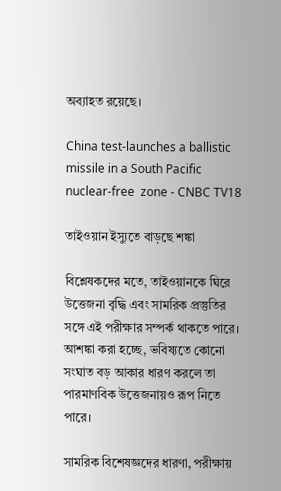অব্যাহত রয়েছে।

China test-launches a ballistic missile in a South Pacific nuclear-free  zone - CNBC TV18

তাইওয়ান ইস্যুতে বাড়ছে শঙ্কা

বিশ্লেষকদের মতে, তাইওয়ানকে ঘিরে উত্তেজনা বৃদ্ধি এবং সামরিক প্রস্তুতির সঙ্গে এই পরীক্ষার সম্পর্ক থাকতে পারে। আশঙ্কা করা হচ্ছে, ভবিষ্যতে কোনো সংঘাত বড় আকার ধারণ করলে তা পারমাণবিক উত্তেজনায়ও রূপ নিতে পারে।

সামরিক বিশেষজ্ঞদের ধারণা, পরীক্ষায়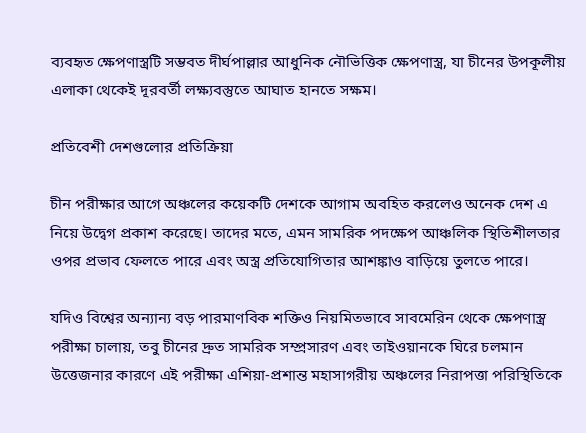ব্যবহৃত ক্ষেপণাস্ত্রটি সম্ভবত দীর্ঘপাল্লার আধুনিক নৌভিত্তিক ক্ষেপণাস্ত্র, যা চীনের উপকূলীয় এলাকা থেকেই দূরবর্তী লক্ষ্যবস্তুতে আঘাত হানতে সক্ষম।

প্রতিবেশী দেশগুলোর প্রতিক্রিয়া

চীন পরীক্ষার আগে অঞ্চলের কয়েকটি দেশকে আগাম অবহিত করলেও অনেক দেশ এ নিয়ে উদ্বেগ প্রকাশ করেছে। তাদের মতে, এমন সামরিক পদক্ষেপ আঞ্চলিক স্থিতিশীলতার ওপর প্রভাব ফেলতে পারে এবং অস্ত্র প্রতিযোগিতার আশঙ্কাও বাড়িয়ে তুলতে পারে।

যদিও বিশ্বের অন্যান্য বড় পারমাণবিক শক্তিও নিয়মিতভাবে সাবমেরিন থেকে ক্ষেপণাস্ত্র পরীক্ষা চালায়, তবু চীনের দ্রুত সামরিক সম্প্রসারণ এবং তাইওয়ানকে ঘিরে চলমান উত্তেজনার কারণে এই পরীক্ষা এশিয়া-প্রশান্ত মহাসাগরীয় অঞ্চলের নিরাপত্তা পরিস্থিতিকে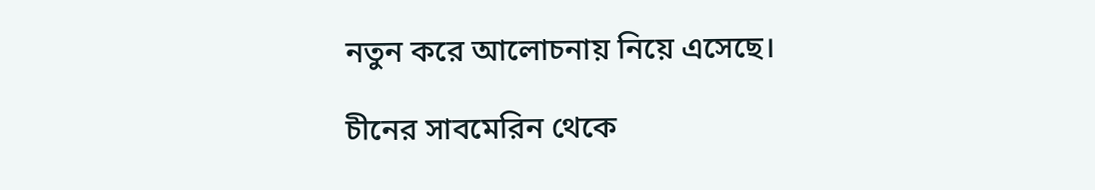নতুন করে আলোচনায় নিয়ে এসেছে।

চীনের সাবমেরিন থেকে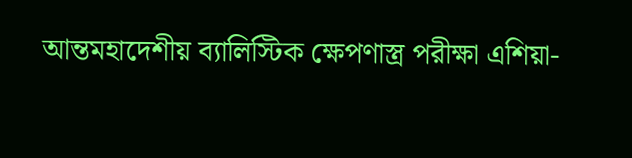আন্তমহাদেশীয় ব্যালিস্টিক ক্ষেপণাস্ত্র পরীক্ষা এশিয়া-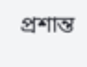প্রশান্ত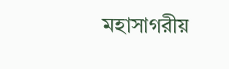মহাসাগরীয়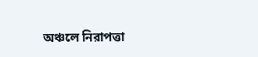অঞ্চলে নিরাপত্তা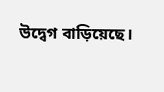উদ্বেগ বাড়িয়েছে।